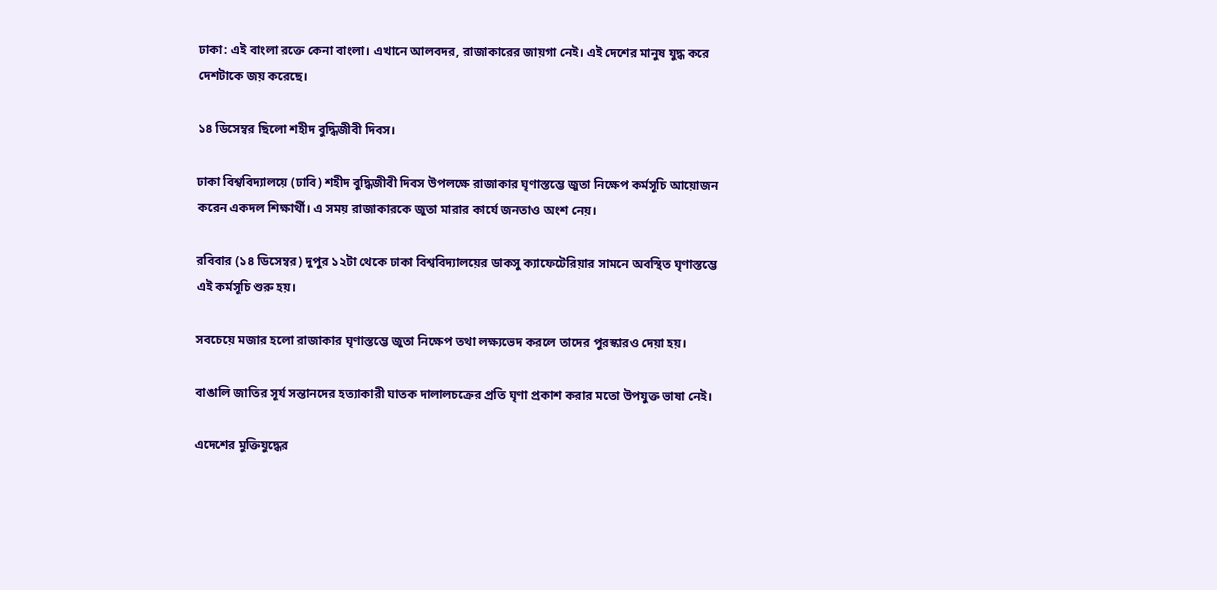ঢাকা: এই বাংলা রক্তে কেনা বাংলা। এখানে আলবদর, রাজাকারের জায়গা নেই। এই দেশের মানুষ যুদ্ধ করে দেশটাকে জয় করেছে।

১৪ ডিসেম্বর ছিলো শহীদ বুদ্ধিজীবী দিবস।

ঢাকা বিশ্ববিদ্যালয়ে (ঢাবি) শহীদ বুদ্ধিজীবী দিবস উপলক্ষে রাজাকার ঘৃণাস্তম্ভে জুতা নিক্ষেপ কর্মসূচি আয়োজন করেন একদল শিক্ষার্থী। এ সময় রাজাকারকে জুতা মারার কার্যে জনতাও অংশ নেয়।

রবিবার (১৪ ডিসেম্বর) দুপুর ১২টা থেকে ঢাকা বিশ্ববিদ্যালয়ের ডাকসু ক্যাফেটেরিয়ার সামনে অবস্থিত ঘৃণাস্তম্ভে এই কর্মসূচি শুরু হয়।

সবচেয়ে মজার হলো রাজাকার ঘৃণাস্তম্ভে জুতা নিক্ষেপ তথা লক্ষ্যভেদ করলে তাদের পুরস্কারও দেয়া হয়।

বাঙালি জাতির সূর্য সন্তানদের হত্যাকারী ঘাতক দালালচক্রের প্রতি ঘৃণা প্রকাশ করার মতো উপযুক্ত ভাষা নেই।

এদেশের মুক্তিযুদ্ধের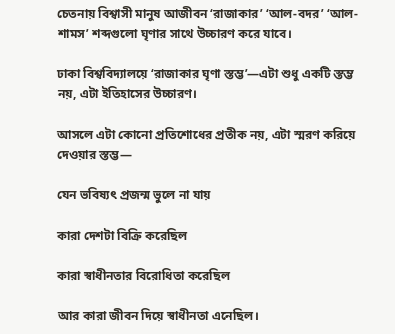চেতনায় বিশ্বাসী মানুষ আজীবন ‘রাজাকার’ ‘আল-বদর’ ‘আল-শামস’ শব্দগুলো ঘৃণার সাথে উচ্চারণ করে যাবে।

ঢাকা বিশ্ববিদ্যালয়ে ‘রাজাকার ঘৃণা স্তম্ভ’—এটা শুধু একটি স্তম্ভ নয়, এটা ইতিহাসের উচ্চারণ।

আসলে এটা কোনো প্রতিশোধের প্রতীক নয়, এটা স্মরণ করিয়ে দেওয়ার স্তম্ভ—

যেন ভবিষ্যৎ প্রজন্ম ভুলে না যায়

কারা দেশটা বিক্রি করেছিল

কারা স্বাধীনতার বিরোধিতা করেছিল

আর কারা জীবন দিয়ে স্বাধীনতা এনেছিল।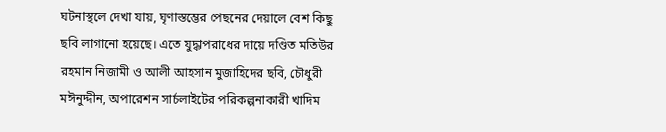ঘটনাস্থলে দেখা যায়, ঘৃণাস্তম্ভের পেছনের দেয়ালে বেশ কিছু ছবি লাগানো হয়েছে। এতে যুদ্ধাপরাধের দায়ে দণ্ডিত মতিউর রহমান নিজামী ও আলী আহসান মুজাহিদের ছবি, চৌধুরী মঈনুদ্দীন, অপারেশন সার্চলাইটের পরিকল্পনাকারী খাদিম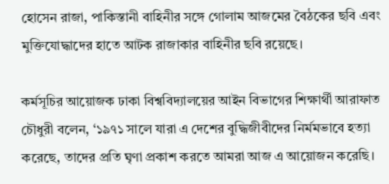হোসেন রাজা, পাকিস্তানী বাহিনীর সঙ্গে গোলাম আজমের বৈঠকের ছবি এবং মুক্তিযোদ্ধাদের হাতে আটক রাজাকার বাহিনীর ছবি রয়েছে।

কর্মসূচির আয়োজক ঢাকা বিশ্ববিদ্যালয়ের আইন বিভাগের শিক্ষার্থী আরাফাত চৌধুরী বলেন, ‘১৯৭১ সালে যারা এ দেশের বুদ্ধিজীবীদের নির্মমভাবে হত্যা করেছে, তাদের প্রতি ঘৃণা প্রকাশ করতে আমরা আজ এ আয়োজন করেছি।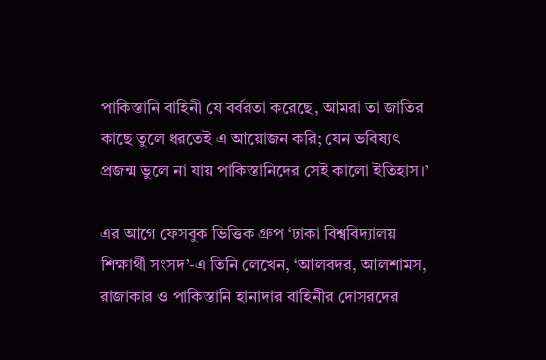পাকিস্তানি বাহিনী যে বর্বরতা করেছে, আমরা তা জাতির কাছে তুলে ধরতেই এ আয়োজন করি; যেন ভবিষ্যৎ প্রজন্ম ভুলে না যায় পাকিস্তানিদের সেই কালো ইতিহাস।’

এর আগে ফেসবুক ভিত্তিক গ্রুপ ‘ঢাকা বিশ্ববিদ্যালয় শিক্ষার্থী সংসদ’-এ তিনি লেখেন, ‘আলবদর, আলশামস, রাজাকার ও পাকিস্তানি হানাদার বাহিনীর দোসরদের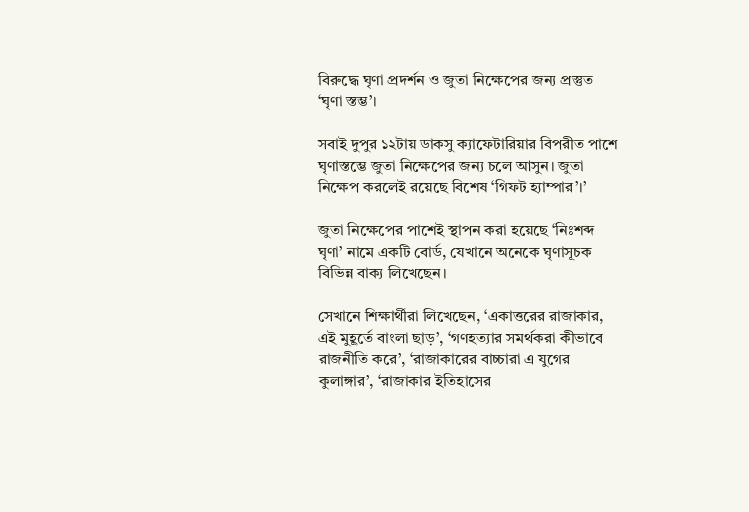বিরুদ্ধে ঘৃণা প্রদর্শন ও জুতা নিক্ষেপের জন্য প্রস্তুত ‘ঘৃণা স্তম্ভ’।

সবাই দুপুর ১২টায় ডাকসু ক্যাফেটারিয়ার বিপরীত পাশে ঘৃণাস্তম্ভে জুতা নিক্ষেপের জন্য চলে আসুন। জুতা নিক্ষেপ করলেই রয়েছে বিশেষ ‘গিফট হ্যাম্পার’।’

জুতা নিক্ষেপের পাশেই স্থাপন করা হয়েছে ‘নিঃশব্দ ঘৃণা’ নামে একটি বোর্ড, যেখানে অনেকে ঘৃণাসূচক বিভিন্ন বাক্য লিখেছেন।

সেখানে শিক্ষার্থীরা লিখেছেন, ‘একাত্তরের রাজাকার, এই মুহূর্তে বাংলা ছাড়’, ‘গণহত্যার সমর্থকরা কীভাবে রাজনীতি করে’, ‘রাজাকারের বাচ্চারা এ যুগের কুলাঙ্গার’, ‘রাজাকার ইতিহাসের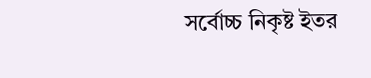সর্বোচ্চ নিকৃষ্ট ইতর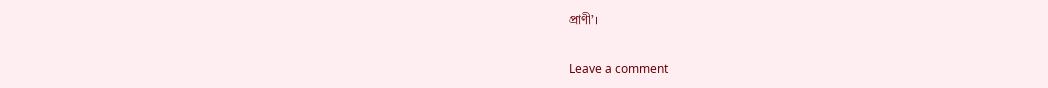প্রাণী’।

Leave a comment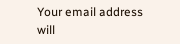Your email address will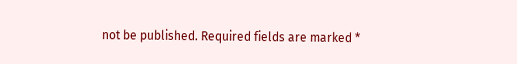not be published. Required fields are marked *